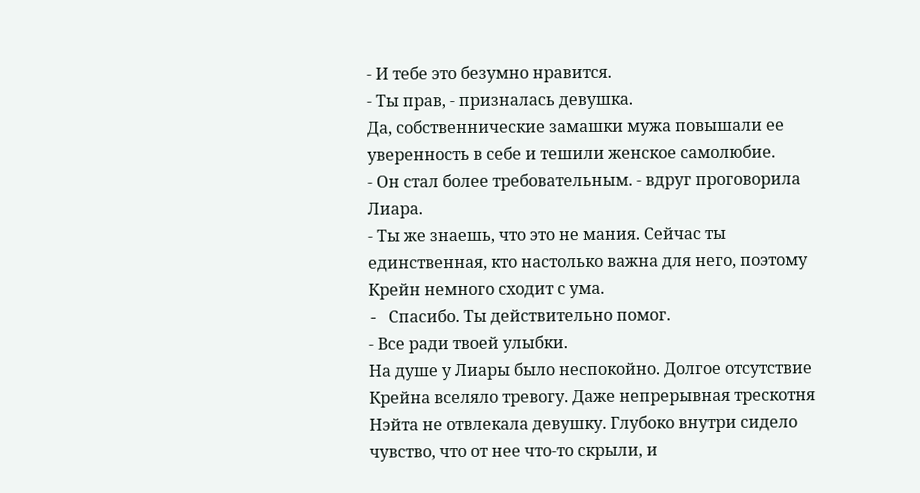- И тебе это безумно нравится.
- Ты прав, - призналась девушка.
Да, собственнические замашки мужа повышали ее уверенность в себе и тешили женское самолюбие.
- Он стал более требовательным. - вдруг проговорила Лиара.
- Ты же знаешь, что это не мания. Сейчас ты единственная, кто настолько важна для него, поэтому Крейн немного сходит с ума.
- Cпасибо. Ты действительно помог.
- Все ради твоей улыбки.
На душе у Лиары было неспокойно. Долгое отсутствие Крейна вселяло тревогу. Даже непрерывная трескотня Нэйта не отвлекала девушку. Глубоко внутри сидело чувство, что от нее что-то скрыли, и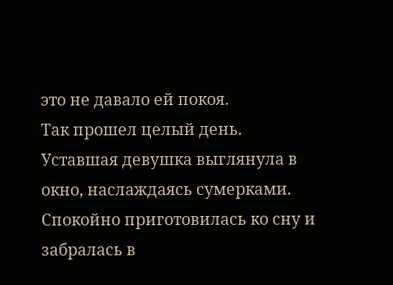это не давало ей покоя.
Так прошел целый день.
Уставшая девушка выглянула в окно, наслаждаясь сумерками. Спокойно приготовилась ко сну и забралась в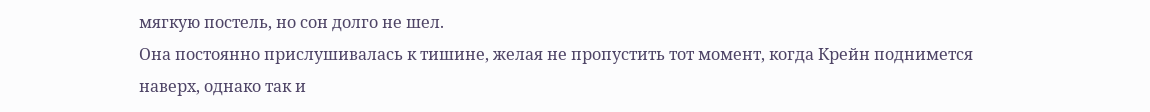мягкую постель, но сон долго не шел.
Она постоянно прислушивалась к тишине, желая не пропустить тот момент, когда Крейн поднимется наверх, однако так и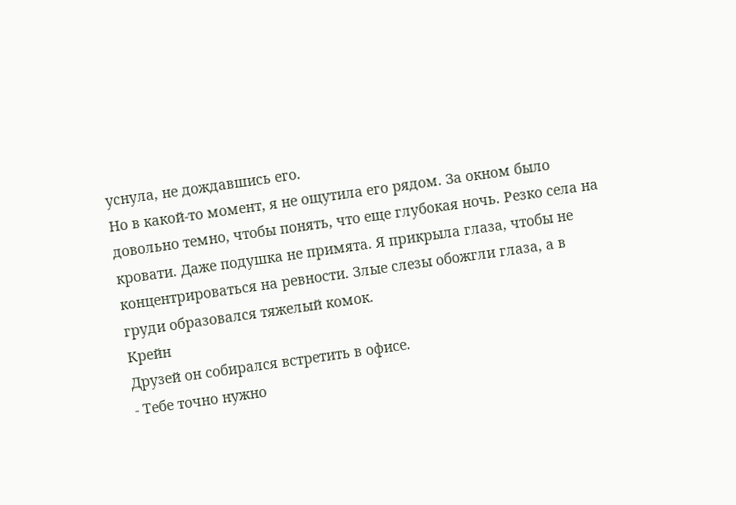уснула, не дождавшись его.
Но в какой-то момент, я не ощутила его рядом. За окном было довольно темно, чтобы понять, что еще глубокая ночь. Резко села на кровати. Даже подушка не примята. Я прикрыла глаза, чтобы не концентрироваться на ревности. Злые слезы обожгли глаза, а в груди образовался тяжелый комок.
Крейн
Друзей он собирался встретить в офисе.
- Тебе точно нужно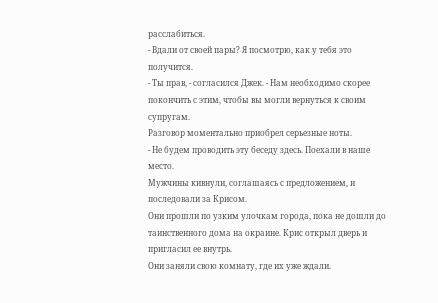расслабиться.
- Вдали от своей пары? Я посмотрю, как у тебя это получится.
- Ты прав, - согласился Джек. - Нам необходимо скорее покончить с этим, чтобы вы могли вернуться к своим супругам.
Разговор моментально приобрел серьезные ноты.
- Не будем проводить эту беседу здесь. Поехали в наше место.
Мужчины кивнули, соглашаясь с предложением, и последовали за Крисом.
Они прошли по узким улочкам города, пока не дошли до таинственного дома на окраине. Крис открыл дверь и пригласил ее внутрь.
Они заняли свою комнату, где их уже ждали.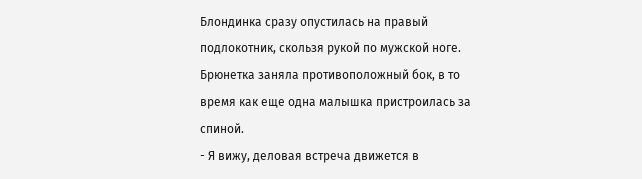Блондинка сразу опустилась на правый подлокотник, скользя рукой по мужской ноге. Брюнетка заняла противоположный бок, в то время как еще одна малышка пристроилась за спиной.
- Я вижу, деловая встреча движется в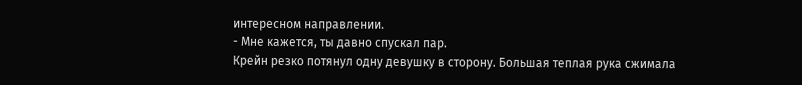интересном направлении.
- Мне кажется, ты давно спускал пар.
Крейн резко потянул одну девушку в сторону. Большая теплая рука сжимала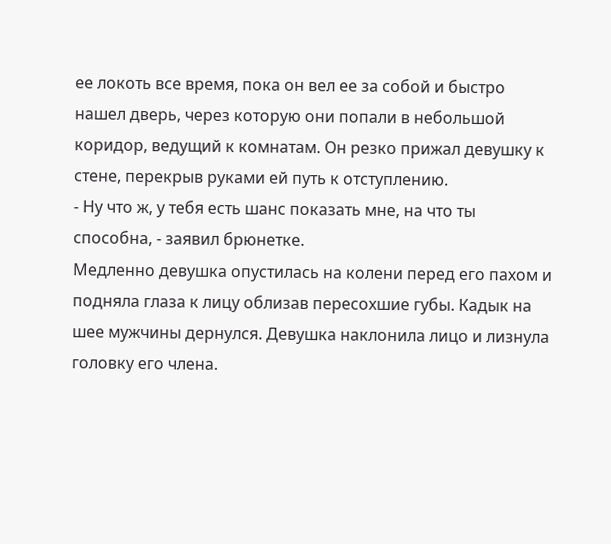ее локоть все время, пока он вел ее за собой и быстро нашел дверь, через которую они попали в небольшой коридор, ведущий к комнатам. Он резко прижал девушку к стене, перекрыв руками ей путь к отступлению.
- Ну что ж, у тебя есть шанс показать мне, на что ты способна, - заявил брюнетке.
Медленно девушка опустилась на колени перед его пахом и подняла глаза к лицу облизав пересохшие губы. Кадык на шее мужчины дернулся. Девушка наклонила лицо и лизнула головку его члена.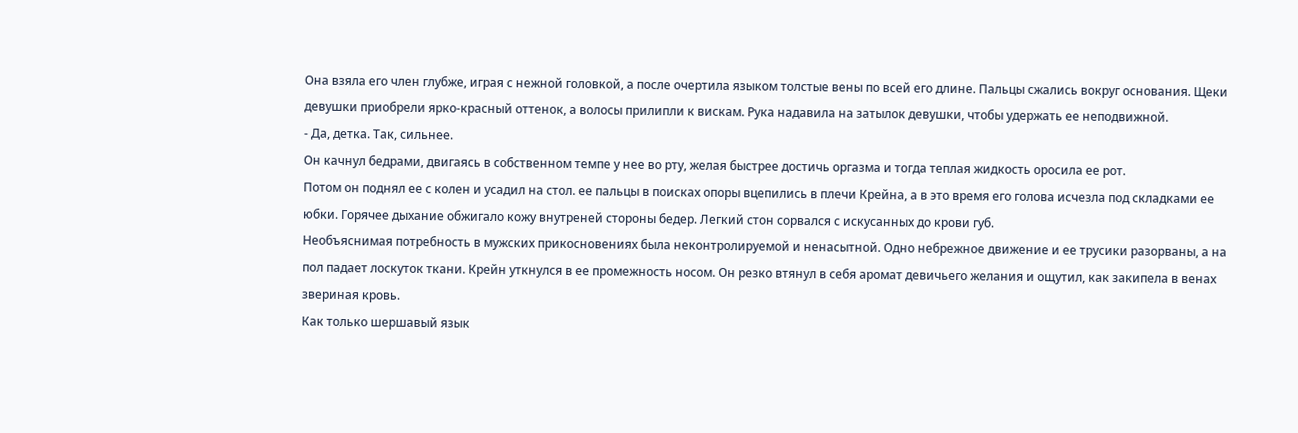Она взяла его член глубже, играя с нежной головкой, а после очертила языком толстые вены по всей его длине. Пальцы сжались вокруг основания. Щеки девушки приобрели ярко-красный оттенок, а волосы прилипли к вискам. Рука надавила на затылок девушки, чтобы удержать ее неподвижной.
- Да, детка. Так, сильнее.
Он качнул бедрами, двигаясь в собственном темпе у нее во рту, желая быстрее достичь оргазма и тогда теплая жидкость оросила ее рот.
Потом он поднял ее с колен и усадил на стол. ее пальцы в поисках опоры вцепились в плечи Крейна, а в это время его голова исчезла под складками ее юбки. Горячее дыхание обжигало кожу внутреней стороны бедер. Легкий стон сорвался с искусанных до крови губ.
Необъяснимая потребность в мужских прикосновениях была неконтролируемой и ненасытной. Одно небрежное движение и ее трусики разорваны, а на пол падает лоскуток ткани. Крейн уткнулся в ее промежность носом. Он резко втянул в себя аромат девичьего желания и ощутил, как закипела в венах звериная кровь.
Как только шершавый язык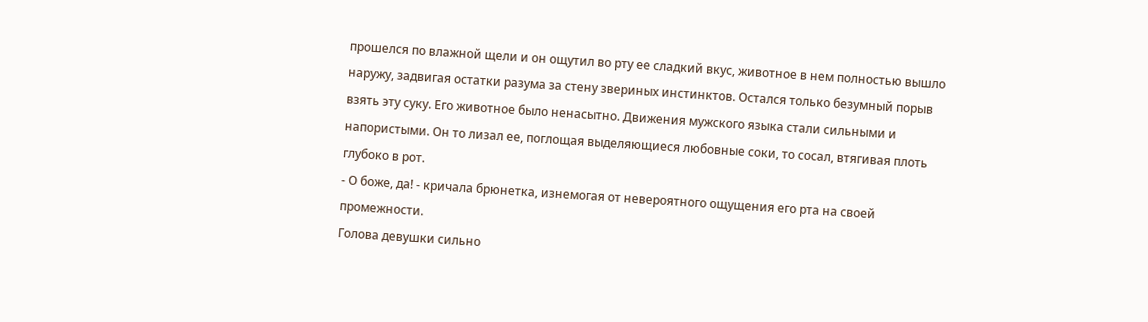прошелся по влажной щели и он ощутил во рту ее сладкий вкус, животное в нем полностью вышло наружу, задвигая остатки разума за стену звериных инстинктов. Остался только безумный порыв взять эту суку. Его животное было ненасытно. Движения мужского языка стали сильными и напористыми. Он то лизал ее, поглощая выделяющиеся любовные соки, то сосал, втягивая плоть глубоко в рот.
- О боже, да! - кричала брюнетка, изнемогая от невероятного ощущения его рта на своей промежности.
Голова девушки сильно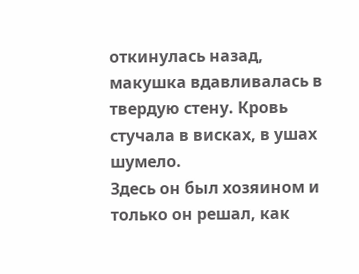откинулась назад, макушка вдавливалась в твердую стену. Кровь стучала в висках, в ушах шумело.
Здесь он был хозяином и только он решал, как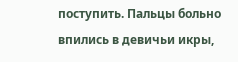поступить. Пальцы больно впились в девичьи икры,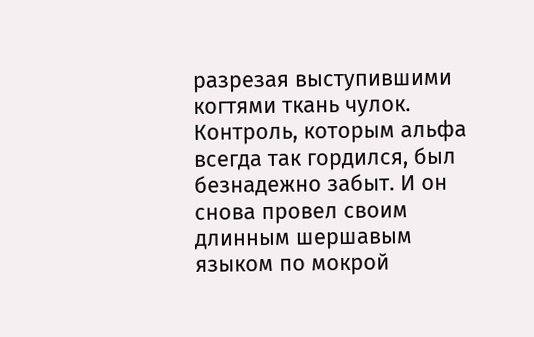разрезая выступившими когтями ткань чулок. Контроль, которым альфа всегда так гордился, был безнадежно забыт. И он снова провел своим длинным шершавым языком по мокрой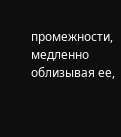промежности, медленно облизывая ее,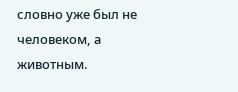словно уже был не человеком, а животным.